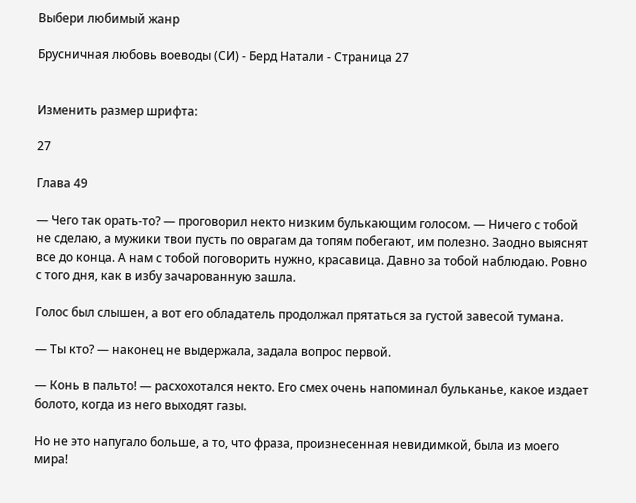Выбери любимый жанр

Брусничная любовь воеводы (СИ) - Берд Натали - Страница 27


Изменить размер шрифта:

27

Глава 49

— Чего так орать-то? — проговорил некто низким булькающим голосом. — Ничего с тобой не сделаю, а мужики твои пусть по оврагам да топям побегают, им полезно. Заодно выяснят все до конца. А нам с тобой поговорить нужно, красавица. Давно за тобой наблюдаю. Ровно с того дня, как в избу зачарованную зашла.

Голос был слышен, а вот его обладатель продолжал прятаться за густой завесой тумана.

— Ты кто? — наконец не выдержала, задала вопрос первой.

— Конь в пальто! — расхохотался некто. Его смех очень напоминал бульканье, какое издает болото, когда из него выходят газы.

Но не это напугало больше, а то, что фраза, произнесенная невидимкой, была из моего мира!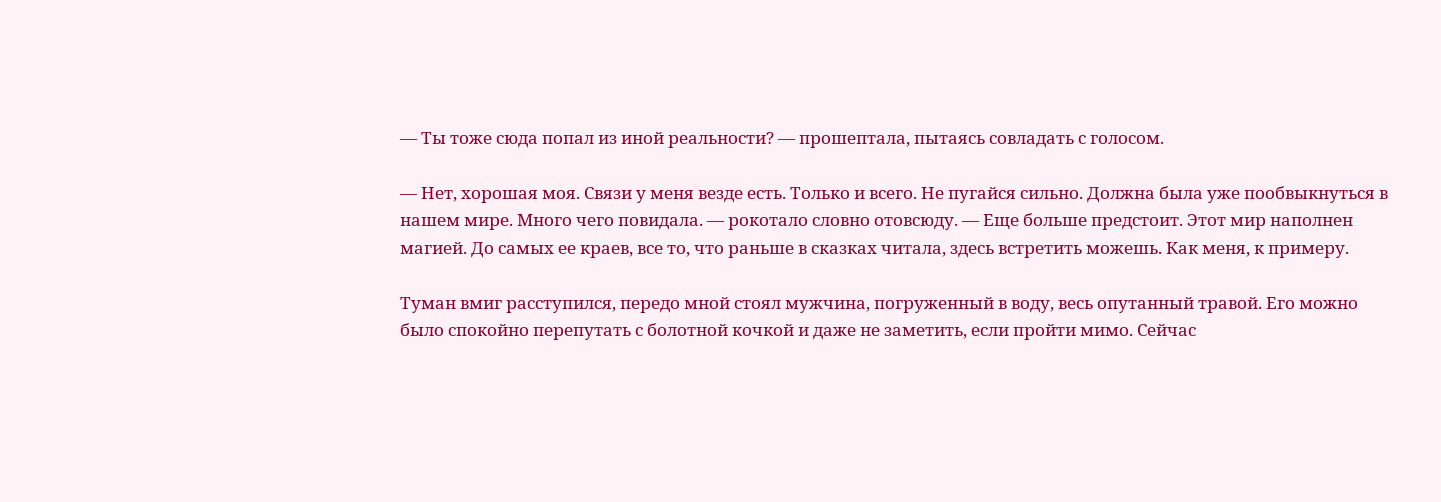— Ты тоже сюда попал из иной реальности? — прошептала, пытаясь совладать с голосом.

— Нет, хорошая моя. Связи у меня везде есть. Только и всего. Не пугайся сильно. Должна была уже пообвыкнуться в нашем мире. Много чего повидала. — рокотало словно отовсюду. — Еще больше предстоит. Этот мир наполнен магией. До самых ее краев, все то, что раньше в сказках читала, здесь встретить можешь. Как меня, к примеру.

Туман вмиг расступился, передо мной стоял мужчина, погруженный в воду, весь опутанный травой. Его можно было спокойно перепутать с болотной кочкой и даже не заметить, если пройти мимо. Сейчас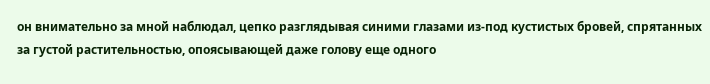он внимательно за мной наблюдал, цепко разглядывая синими глазами из-под кустистых бровей, спрятанных за густой растительностью, опоясывающей даже голову еще одного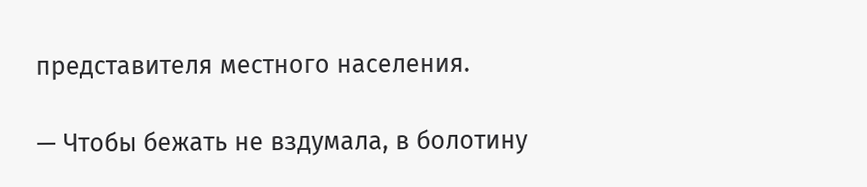представителя местного населения.

— Чтобы бежать не вздумала, в болотину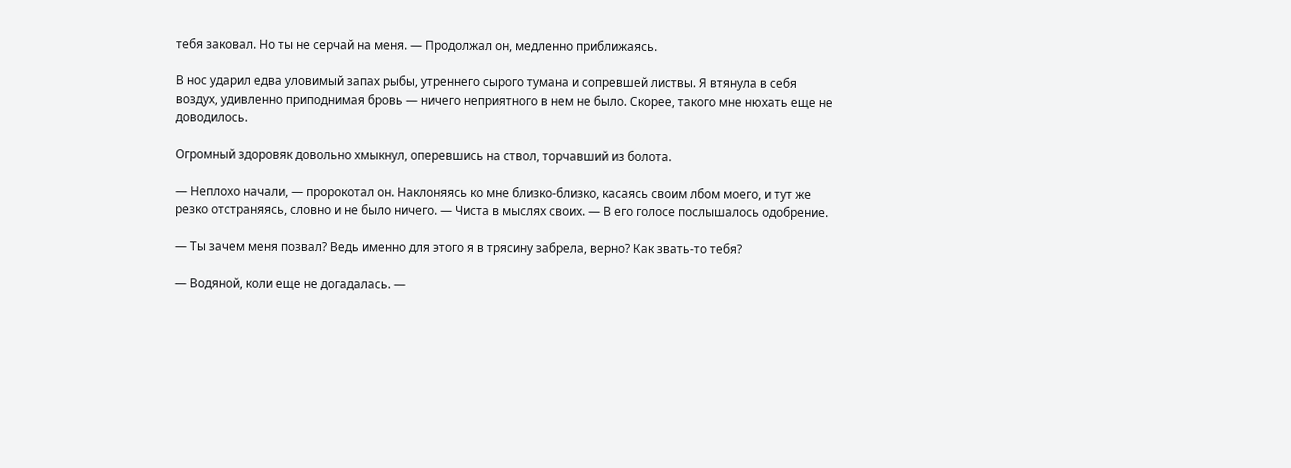тебя заковал. Но ты не серчай на меня. — Продолжал он, медленно приближаясь.

В нос ударил едва уловимый запах рыбы, утреннего сырого тумана и сопревшей листвы. Я втянула в себя воздух, удивленно приподнимая бровь — ничего неприятного в нем не было. Скорее, такого мне нюхать еще не доводилось.

Огромный здоровяк довольно хмыкнул, оперевшись на ствол, торчавший из болота.

— Неплохо начали, — пророкотал он. Наклоняясь ко мне близко-близко, касаясь своим лбом моего, и тут же резко отстраняясь, словно и не было ничего. — Чиста в мыслях своих. — В его голосе послышалось одобрение.

— Ты зачем меня позвал? Ведь именно для этого я в трясину забрела, верно? Как звать-то тебя?

— Водяной, коли еще не догадалась. —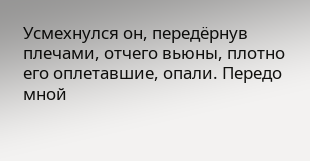Усмехнулся он, передёрнув плечами, отчего вьюны, плотно его оплетавшие, опали. Передо мной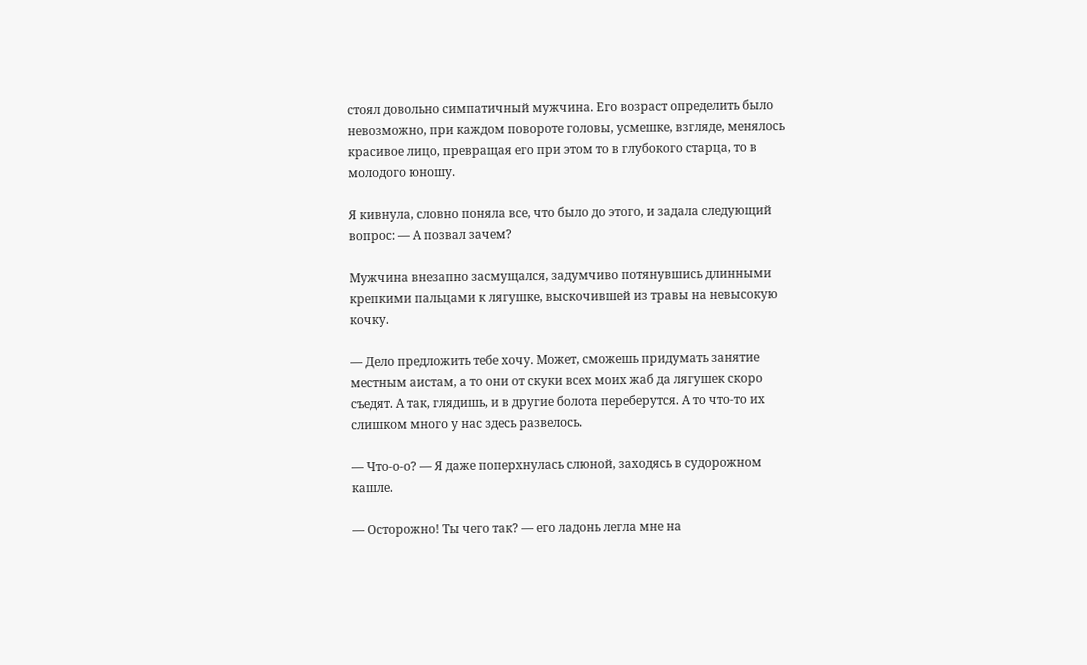стоял довольно симпатичный мужчина. Его возраст определить было невозможно, при каждом повороте головы, усмешке, взгляде, менялось красивое лицо, превращая его при этом то в глубокого старца, то в молодого юношу.

Я кивнула, словно поняла все, что было до этого, и задала следующий вопрос: — А позвал зачем?

Мужчина внезапно засмущался, задумчиво потянувшись длинными крепкими пальцами к лягушке, выскочившей из травы на невысокую кочку.

— Дело предложить тебе хочу. Может, сможешь придумать занятие местным аистам, а то они от скуки всех моих жаб да лягушек скоро съедят. А так, глядишь, и в другие болота переберутся. А то что-то их слишком много у нас здесь развелось.

— Что-о-о? — Я даже поперхнулась слюной, заходясь в судорожном кашле.

— Осторожно! Ты чего так? — его ладонь легла мне на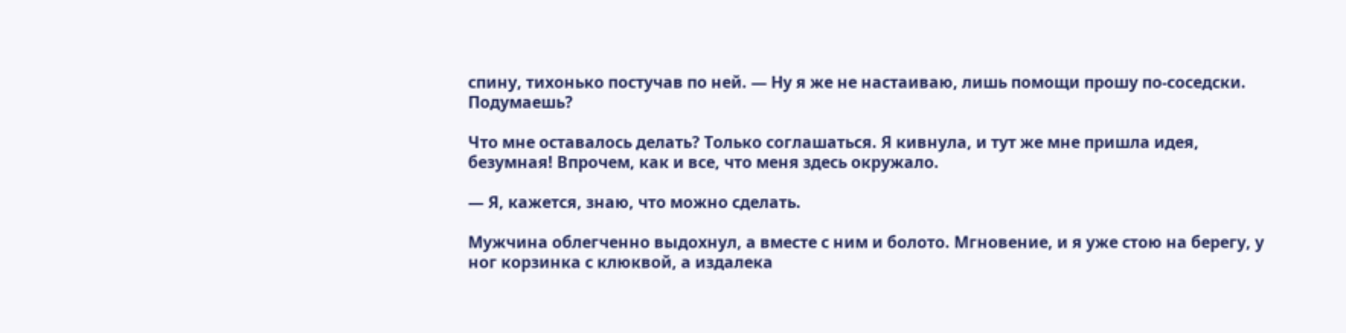спину, тихонько постучав по ней. — Ну я же не настаиваю, лишь помощи прошу по-соседски. Подумаешь?

Что мне оставалось делать? Только соглашаться. Я кивнула, и тут же мне пришла идея, безумная! Впрочем, как и все, что меня здесь окружало.

— Я, кажется, знаю, что можно сделать.

Мужчина облегченно выдохнул, а вместе с ним и болото. Мгновение, и я уже стою на берегу, у ног корзинка с клюквой, а издалека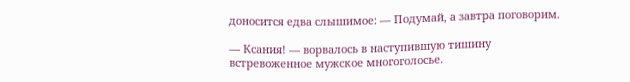доносится едва слышимое: — Подумай, а завтра поговорим.

— Ксания! — ворвалось в наступившую тишину встревоженное мужское многоголосье.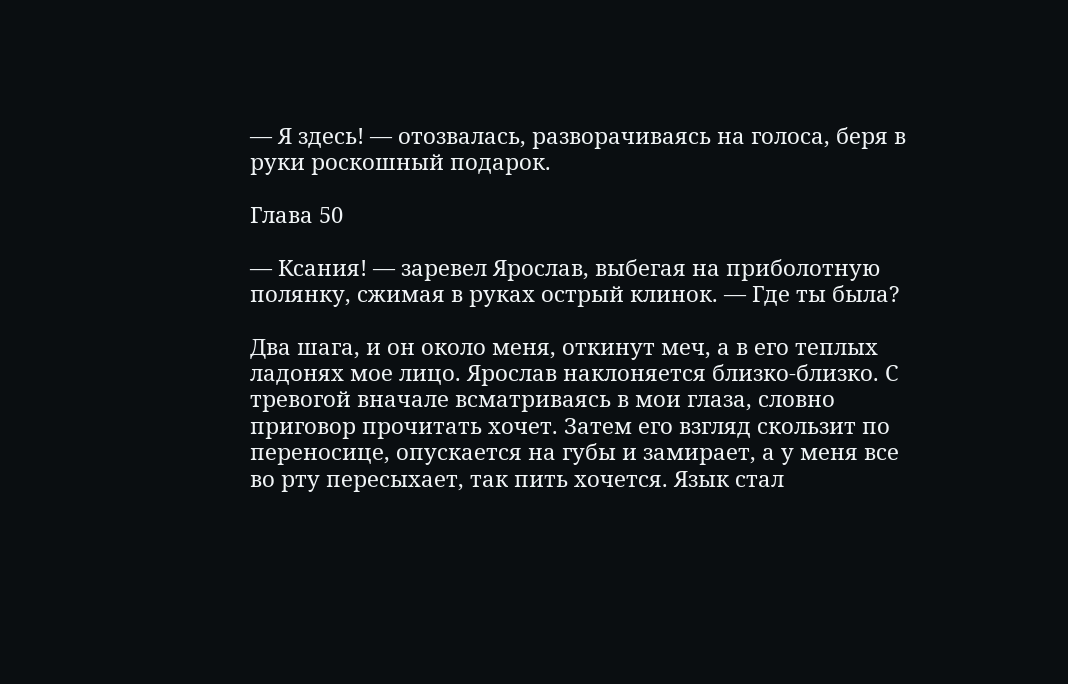— Я здесь! — отозвалась, разворачиваясь на голоса, беря в руки роскошный подарок.

Глава 50

— Ксания! — заревел Ярослав, выбегая на приболотную полянку, сжимая в руках острый клинок. — Где ты была?

Два шага, и он около меня, откинут меч, а в его теплых ладонях мое лицо. Ярослав наклоняется близко-близко. С тревогой вначале всматриваясь в мои глаза, словно приговор прочитать хочет. Затем его взгляд скользит по переносице, опускается на губы и замирает, а у меня все во рту пересыхает, так пить хочется. Язык стал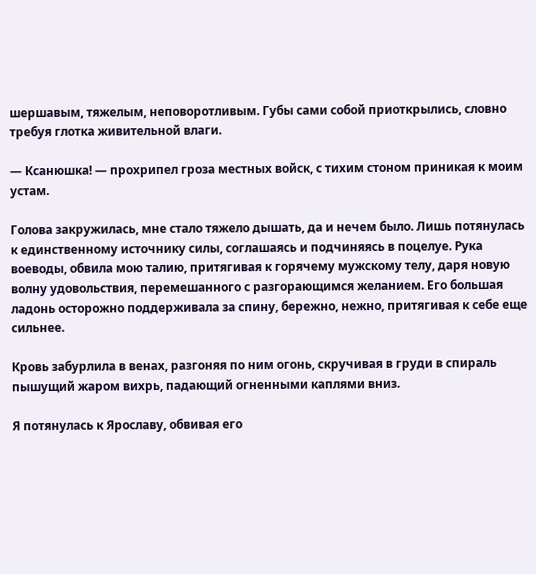шершавым, тяжелым, неповоротливым. Губы сами собой приоткрылись, словно требуя глотка живительной влаги.

— Ксанюшка! — прохрипел гроза местных войск, с тихим стоном приникая к моим устам.

Голова закружилась, мне стало тяжело дышать, да и нечем было. Лишь потянулась к единственному источнику силы, соглашаясь и подчиняясь в поцелуе. Рука воеводы, обвила мою талию, притягивая к горячему мужскому телу, даря новую волну удовольствия, перемешанного с разгорающимся желанием. Его большая ладонь осторожно поддерживала за спину, бережно, нежно, притягивая к себе еще сильнее.

Кровь забурлила в венах, разгоняя по ним огонь, скручивая в груди в спираль пышущий жаром вихрь, падающий огненными каплями вниз.

Я потянулась к Ярославу, обвивая его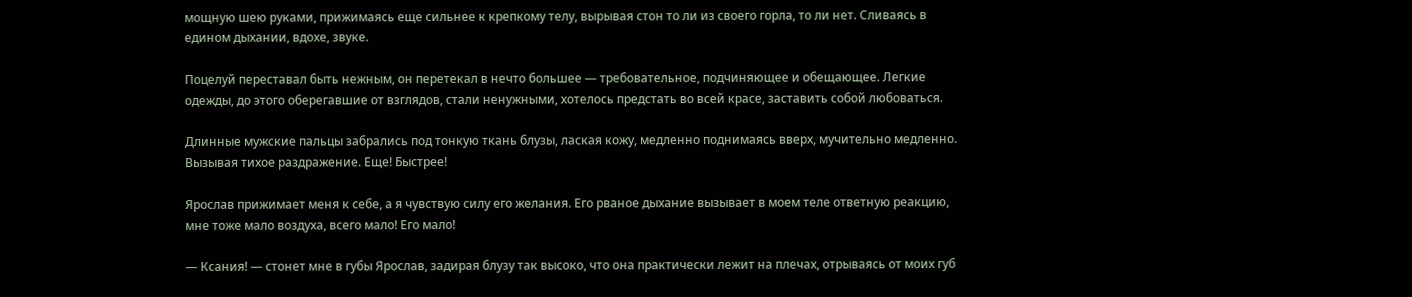мощную шею руками, прижимаясь еще сильнее к крепкому телу, вырывая стон то ли из своего горла, то ли нет. Сливаясь в едином дыхании, вдохе, звуке.

Поцелуй переставал быть нежным, он перетекал в нечто большее — требовательное, подчиняющее и обещающее. Легкие одежды, до этого оберегавшие от взглядов, стали ненужными, хотелось предстать во всей красе, заставить собой любоваться.

Длинные мужские пальцы забрались под тонкую ткань блузы, лаская кожу, медленно поднимаясь вверх, мучительно медленно. Вызывая тихое раздражение. Еще! Быстрее!

Ярослав прижимает меня к себе, а я чувствую силу его желания. Его рваное дыхание вызывает в моем теле ответную реакцию, мне тоже мало воздуха, всего мало! Его мало!

— Ксания! — стонет мне в губы Ярослав, задирая блузу так высоко, что она практически лежит на плечах, отрываясь от моих губ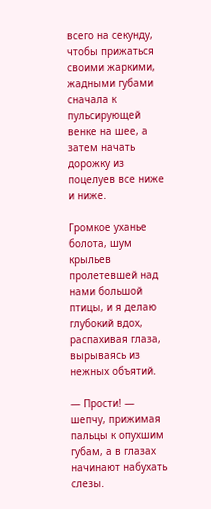всего на секунду, чтобы прижаться своими жаркими, жадными губами сначала к пульсирующей венке на шее, а затем начать дорожку из поцелуев все ниже и ниже.

Громкое уханье болота, шум крыльев пролетевшей над нами большой птицы, и я делаю глубокий вдох, распахивая глаза, вырываясь из нежных объятий.

— Прости! — шепчу, прижимая пальцы к опухшим губам, а в глазах начинают набухать слезы.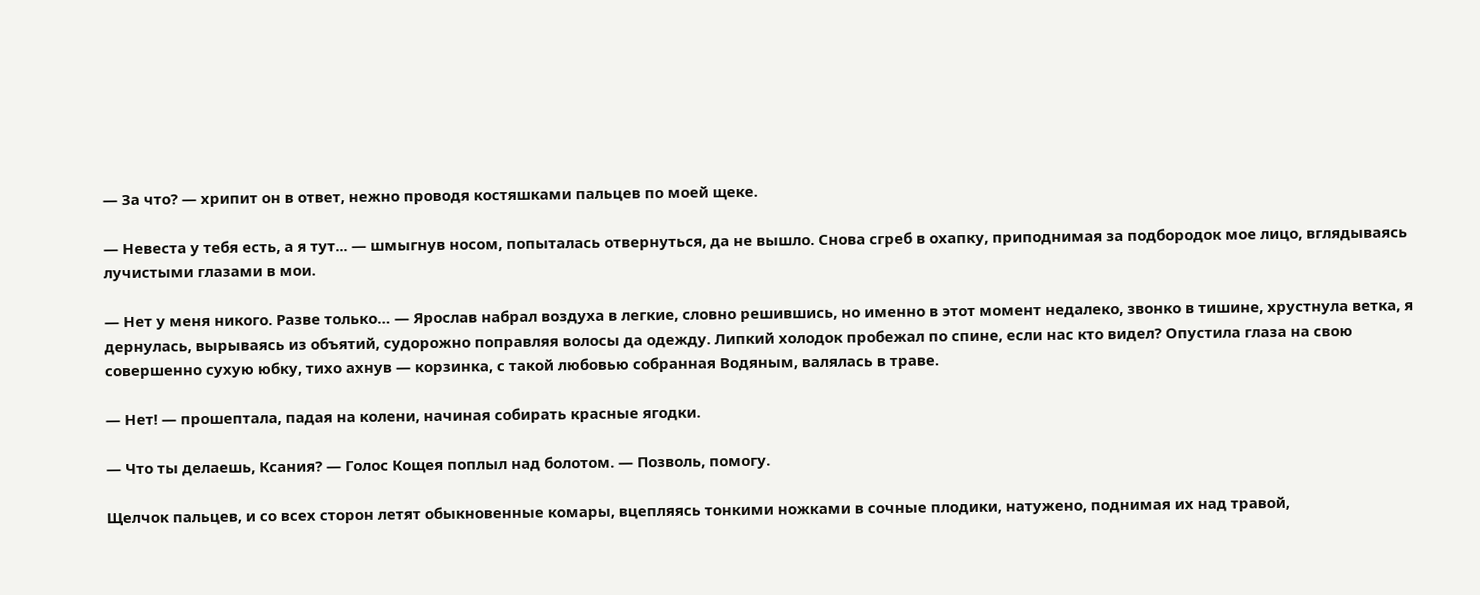— За что? — хрипит он в ответ, нежно проводя костяшками пальцев по моей щеке.

— Невеста у тебя есть, а я тут... — шмыгнув носом, попыталась отвернуться, да не вышло. Снова сгреб в охапку, приподнимая за подбородок мое лицо, вглядываясь лучистыми глазами в мои.

— Нет у меня никого. Разве только… — Ярослав набрал воздуха в легкие, словно решившись, но именно в этот момент недалеко, звонко в тишине, хрустнула ветка, я дернулась, вырываясь из объятий, судорожно поправляя волосы да одежду. Липкий холодок пробежал по спине, если нас кто видел? Опустила глаза на свою совершенно сухую юбку, тихо ахнув — корзинка, с такой любовью собранная Водяным, валялась в траве.

— Нет! — прошептала, падая на колени, начиная собирать красные ягодки.

— Что ты делаешь, Ксания? — Голос Кощея поплыл над болотом. — Позволь, помогу.

Щелчок пальцев, и со всех сторон летят обыкновенные комары, вцепляясь тонкими ножками в сочные плодики, натужено, поднимая их над травой,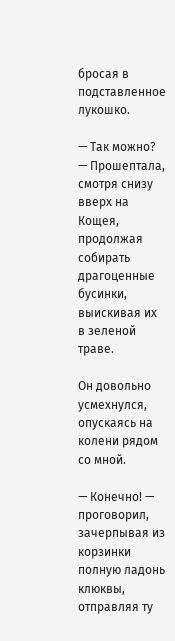бросая в подставленное лукошко.

— Так можно? — Прошептала, смотря снизу вверх на Кощея, продолжая собирать драгоценные бусинки, выискивая их в зеленой траве.

Он довольно усмехнулся, опускаясь на колени рядом со мной.

— Конечно! — проговорил, зачерпывая из корзинки полную ладонь клюквы, отправляя ту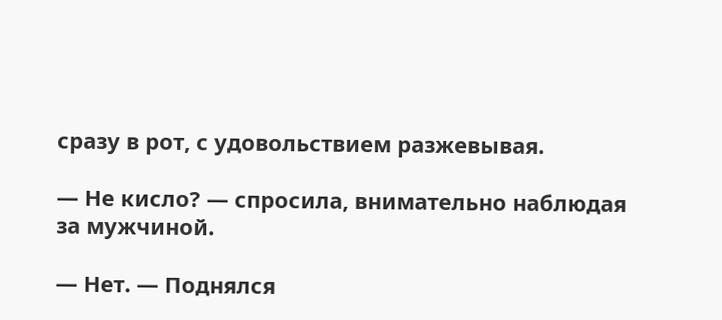сразу в рот, с удовольствием разжевывая.

— Не кисло? — спросила, внимательно наблюдая за мужчиной.

— Нет. — Поднялся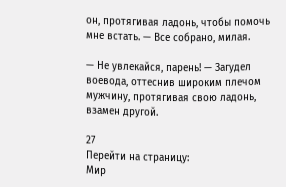он, протягивая ладонь, чтобы помочь мне встать. — Все собрано, милая.

— Не увлекайся, парень! — Загудел воевода, оттеснив широким плечом мужчину, протягивая свою ладонь, взамен другой.

27
Перейти на страницу:
Мир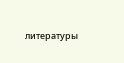литературы